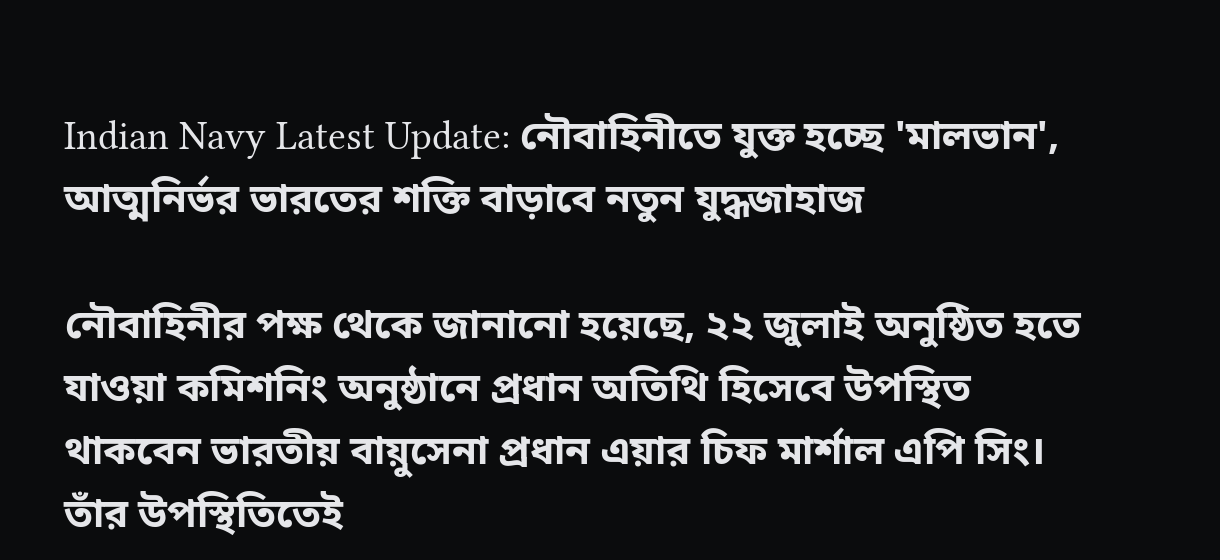Indian Navy Latest Update: নৌবাহিনীতে যুক্ত হচ্ছে 'মালভান', আত্মনির্ভর ভারতের শক্তি বাড়াবে নতুন যুদ্ধজাহাজ

নৌবাহিনীর পক্ষ থেকে জানানো হয়েছে, ২২ জুলাই অনুষ্ঠিত হতে যাওয়া কমিশনিং অনুষ্ঠানে প্রধান অতিথি হিসেবে উপস্থিত থাকবেন ভারতীয় বায়ুসেনা প্রধান এয়ার চিফ মার্শাল এপি সিং। তাঁর উপস্থিতিতেই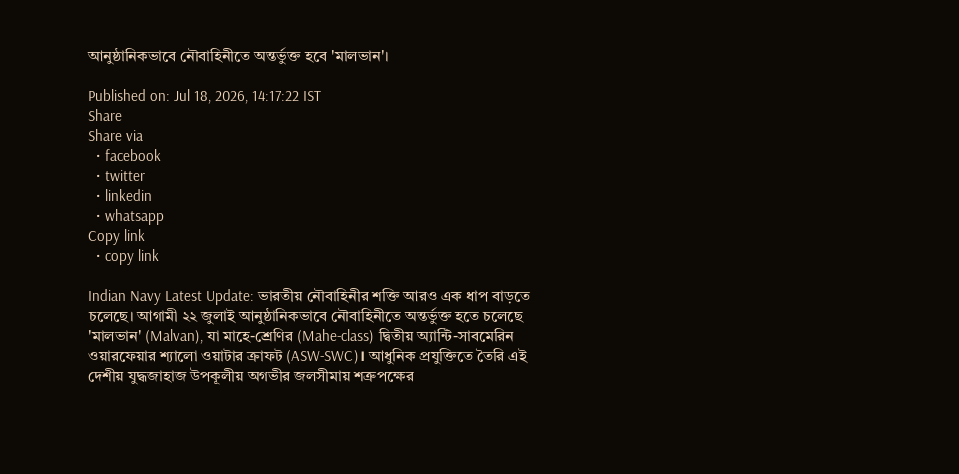আনুষ্ঠানিকভাবে নৌবাহিনীতে অন্তর্ভুক্ত হবে 'মালভান'।

Published on: Jul 18, 2026, 14:17:22 IST
Share
Share via
  • facebook
  • twitter
  • linkedin
  • whatsapp
Copy link
  • copy link

Indian Navy Latest Update: ভারতীয় নৌবাহিনীর শক্তি আরও এক ধাপ বাড়তে চলেছে। আগামী ২২ জুলাই আনুষ্ঠানিকভাবে নৌবাহিনীতে অন্তর্ভুক্ত হতে চলেছে 'মালভান' (Malvan), যা মাহে-শ্রেণির (Mahe-class) দ্বিতীয় অ্যান্টি-সাবমেরিন ওয়ারফেয়ার শ্যালো ওয়াটার ক্রাফট (ASW-SWC)। আধুনিক প্রযুক্তিতে তৈরি এই দেশীয় যুদ্ধজাহাজ উপকূলীয় অগভীর জলসীমায় শত্রুপক্ষের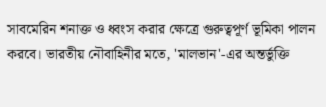সাবমেরিন শনাক্ত ও ধ্বংস করার ক্ষেত্রে গুরুত্বপূর্ণ ভূমিকা পালন করবে। ভারতীয় নৌবাহিনীর মতে, 'মালভান'-এর অন্তর্ভুক্তি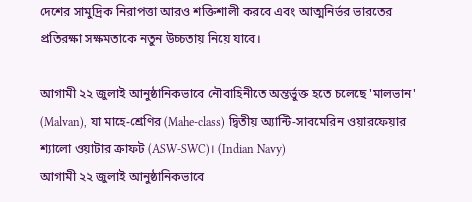দেশের সামুদ্রিক নিরাপত্তা আরও শক্তিশালী করবে এবং আত্মনির্ভর ভারতের প্রতিরক্ষা সক্ষমতাকে নতুন উচ্চতায় নিয়ে যাবে।

আগামী ২২ জুলাই আনুষ্ঠানিকভাবে নৌবাহিনীতে অন্তর্ভুক্ত হতে চলেছে 'মালভান' (Malvan), যা মাহে-শ্রেণির (Mahe-class) দ্বিতীয় অ্যান্টি-সাবমেরিন ওয়ারফেয়ার শ্যালো ওয়াটার ক্রাফট (ASW-SWC)। (Indian Navy)
আগামী ২২ জুলাই আনুষ্ঠানিকভাবে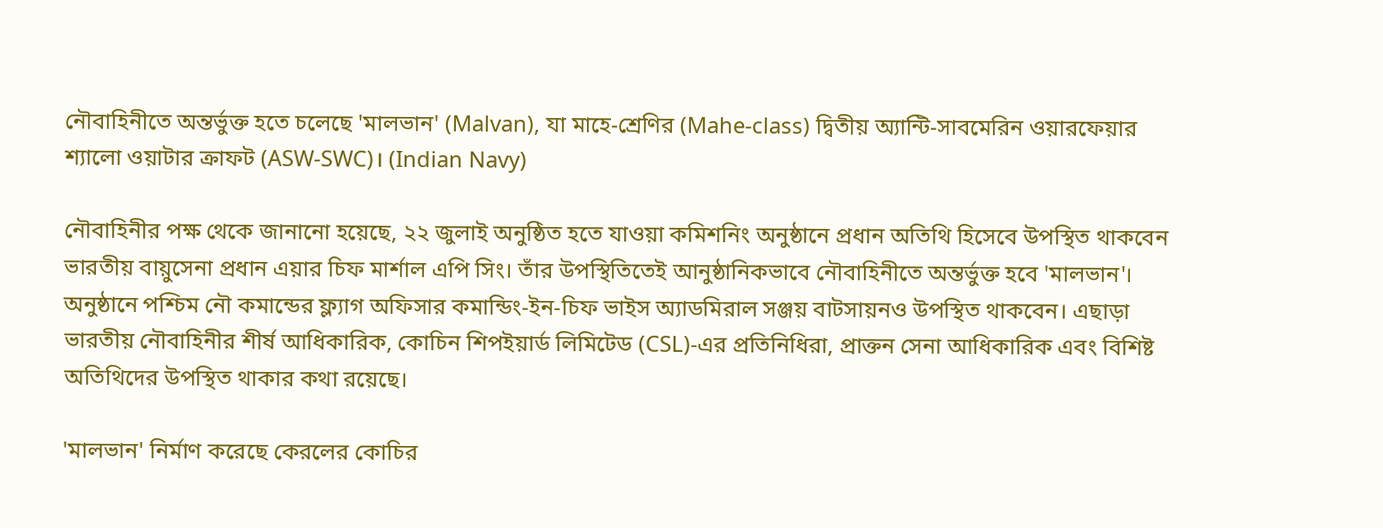নৌবাহিনীতে অন্তর্ভুক্ত হতে চলেছে 'মালভান' (Malvan), যা মাহে-শ্রেণির (Mahe-class) দ্বিতীয় অ্যান্টি-সাবমেরিন ওয়ারফেয়ার শ্যালো ওয়াটার ক্রাফট (ASW-SWC)। (Indian Navy)

নৌবাহিনীর পক্ষ থেকে জানানো হয়েছে, ২২ জুলাই অনুষ্ঠিত হতে যাওয়া কমিশনিং অনুষ্ঠানে প্রধান অতিথি হিসেবে উপস্থিত থাকবেন ভারতীয় বায়ুসেনা প্রধান এয়ার চিফ মার্শাল এপি সিং। তাঁর উপস্থিতিতেই আনুষ্ঠানিকভাবে নৌবাহিনীতে অন্তর্ভুক্ত হবে 'মালভান'। অনুষ্ঠানে পশ্চিম নৌ কমান্ডের ফ্ল্যাগ অফিসার কমান্ডিং-ইন-চিফ ভাইস অ্যাডমিরাল সঞ্জয় বাটসায়নও উপস্থিত থাকবেন। এছাড়া ভারতীয় নৌবাহিনীর শীর্ষ আধিকারিক, কোচিন শিপইয়ার্ড লিমিটেড (CSL)-এর প্রতিনিধিরা, প্রাক্তন সেনা আধিকারিক এবং বিশিষ্ট অতিথিদের উপস্থিত থাকার কথা রয়েছে।

'মালভান' নির্মাণ করেছে কেরলের কোচির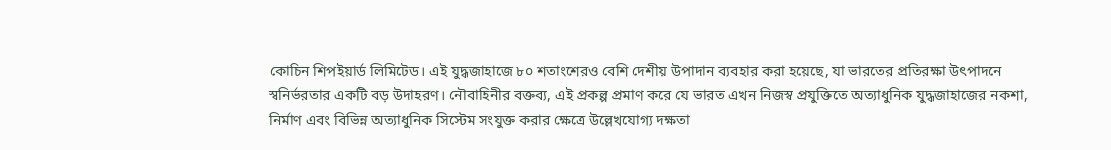কোচিন শিপইয়ার্ড লিমিটেড। এই যুদ্ধজাহাজে ৮০ শতাংশেরও বেশি দেশীয় উপাদান ব্যবহার করা হয়েছে, যা ভারতের প্রতিরক্ষা উৎপাদনে স্বনির্ভরতার একটি বড় উদাহরণ। নৌবাহিনীর বক্তব্য, এই প্রকল্প প্রমাণ করে যে ভারত এখন নিজস্ব প্রযুক্তিতে অত্যাধুনিক যুদ্ধজাহাজের নকশা, নির্মাণ এবং বিভিন্ন অত্যাধুনিক সিস্টেম সংযুক্ত করার ক্ষেত্রে উল্লেখযোগ্য দক্ষতা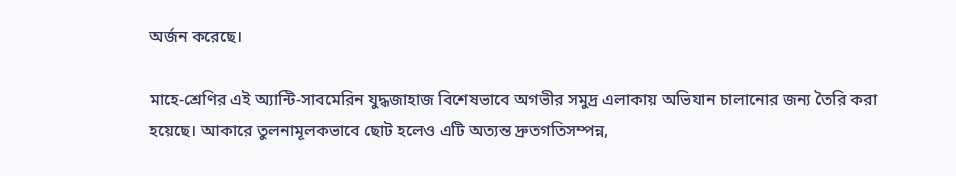অর্জন করেছে।

মাহে-শ্রেণির এই অ্যান্টি-সাবমেরিন যুদ্ধজাহাজ বিশেষভাবে অগভীর সমুদ্র এলাকায় অভিযান চালানোর জন্য তৈরি করা হয়েছে। আকারে তুলনামূলকভাবে ছোট হলেও এটি অত্যন্ত দ্রুতগতিসম্পন্ন,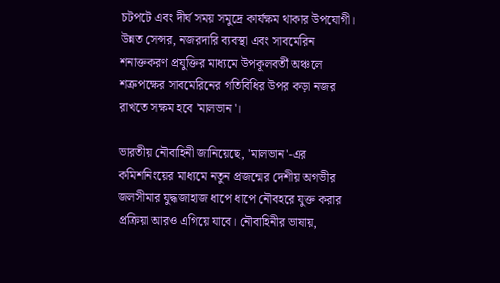চটপটে এবং দীর্ঘ সময় সমুদ্রে কার্যক্ষম থাকার উপযোগী। উন্নত সেন্সর, নজরদারি ব্যবস্থা এবং সাবমেরিন শনাক্তকরণ প্রযুক্তির মাধ্যমে উপকূলবর্তী অঞ্চলে শত্রুপক্ষের সাবমেরিনের গতিবিধির উপর কড়া নজর রাখতে সক্ষম হবে 'মালভান'।

ভারতীয় নৌবাহিনী জানিয়েছে, 'মালভান'-এর কমিশনিংয়ের মাধ্যমে নতুন প্রজন্মের দেশীয় অগভীর জলসীমার যুদ্ধজাহাজ ধাপে ধাপে নৌবহরে যুক্ত করার প্রক্রিয়া আরও এগিয়ে যাবে। নৌবাহিনীর ভাষায়,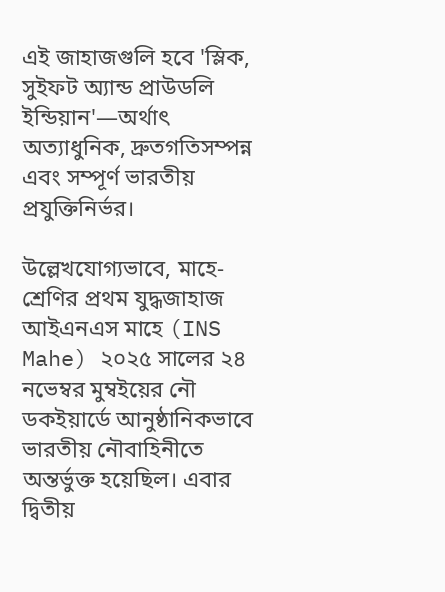এই জাহাজগুলি হবে 'স্লিক, সুইফট অ্যান্ড প্রাউডলি ইন্ডিয়ান'—অর্থাৎ অত্যাধুনিক, দ্রুতগতিসম্পন্ন এবং সম্পূর্ণ ভারতীয় প্রযুক্তিনির্ভর।

উল্লেখযোগ্যভাবে, মাহে-শ্রেণির প্রথম যুদ্ধজাহাজ আইএনএস মাহে (INS Mahe) ২০২৫ সালের ২৪ নভেম্বর মুম্বইয়ের নৌ ডকইয়ার্ডে আনুষ্ঠানিকভাবে ভারতীয় নৌবাহিনীতে অন্তর্ভুক্ত হয়েছিল। এবার দ্বিতীয়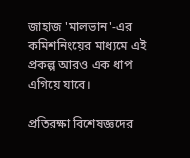জাহাজ 'মালভান'-এর কমিশনিংয়ের মাধ্যমে এই প্রকল্প আরও এক ধাপ এগিয়ে যাবে।

প্রতিরক্ষা বিশেষজ্ঞদের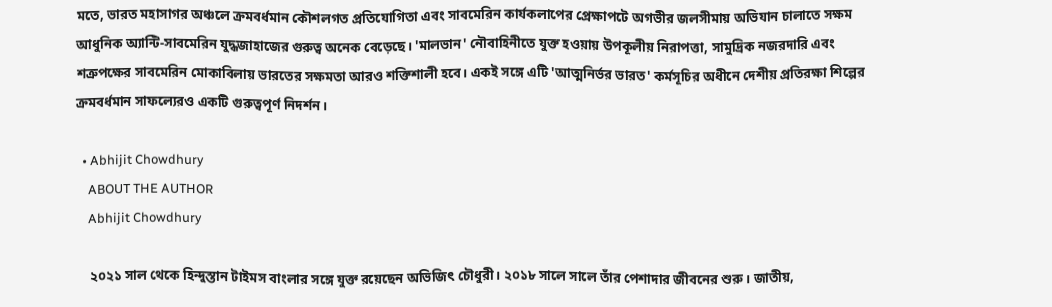মতে, ভারত মহাসাগর অঞ্চলে ক্রমবর্ধমান কৌশলগত প্রতিযোগিতা এবং সাবমেরিন কার্যকলাপের প্রেক্ষাপটে অগভীর জলসীমায় অভিযান চালাতে সক্ষম আধুনিক অ্যান্টি-সাবমেরিন যুদ্ধজাহাজের গুরুত্ব অনেক বেড়েছে। 'মালভান' নৌবাহিনীতে যুক্ত হওয়ায় উপকূলীয় নিরাপত্তা, সামুদ্রিক নজরদারি এবং শত্রুপক্ষের সাবমেরিন মোকাবিলায় ভারতের সক্ষমতা আরও শক্তিশালী হবে। একই সঙ্গে এটি 'আত্মনির্ভর ভারত' কর্মসূচির অধীনে দেশীয় প্রতিরক্ষা শিল্পের ক্রমবর্ধমান সাফল্যেরও একটি গুরুত্বপূর্ণ নিদর্শন।

  • Abhijit Chowdhury
    ABOUT THE AUTHOR
    Abhijit Chowdhury

    ২০২১ সাল থেকে হিন্দুস্তান টাইমস বাংলার সঙ্গে যুক্ত রয়েছেন অভিজিৎ চৌধুরী। ২০১৮ সালে সালে তাঁর পেশাদার জীবনের শুরু। জাতীয়,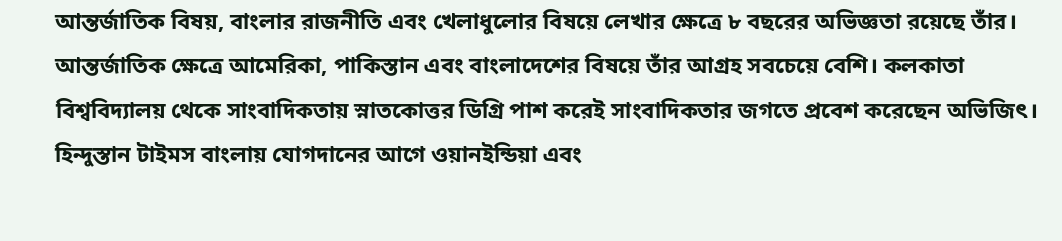আন্তর্জাতিক বিষয়, বাংলার রাজনীতি এবং খেলাধুলোর বিষয়ে লেখার ক্ষেত্রে ৮ বছরের অভিজ্ঞতা রয়েছে তাঁর। আন্তর্জাতিক ক্ষেত্রে আমেরিকা, পাকিস্তান এবং বাংলাদেশের বিষয়ে তাঁর আগ্রহ সবচেয়ে বেশি। কলকাতা বিশ্ববিদ্যালয় থেকে সাংবাদিকতায় স্নাতকোত্তর ডিগ্রি পাশ করেই সাংবাদিকতার জগতে প্রবেশ করেছেন অভিজিৎ। হিন্দুস্তান টাইমস বাংলায় যোগদানের আগে ওয়ানইন্ডিয়া এবং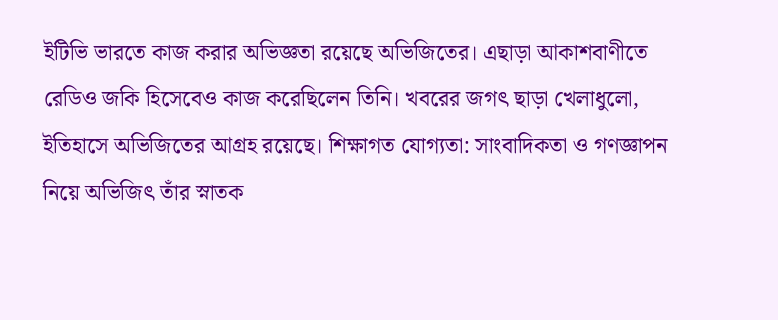ইটিভি ভারতে কাজ করার অভিজ্ঞতা রয়েছে অভিজিতের। এছাড়া আকাশবাণীতে রেডিও জকি হিসেবেও কাজ করেছিলেন তিনি। খবরের জগৎ ছাড়া খেলাধুলো, ইতিহাসে অভিজিতের আগ্রহ রয়েছে। শিক্ষাগত যোগ্যতা: সাংবাদিকতা ও গণজ্ঞাপন নিয়ে অভিজিৎ তাঁর স্নাতক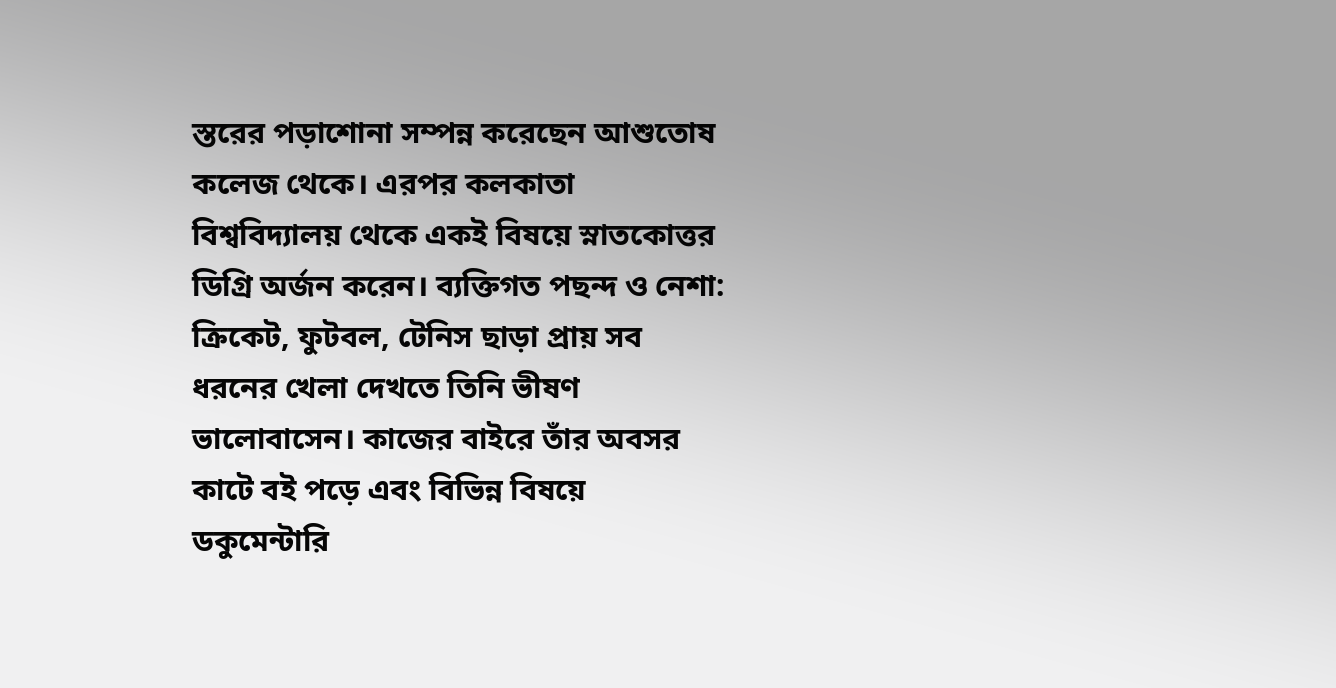স্তরের পড়াশোনা সম্পন্ন করেছেন আশুতোষ কলেজ থেকে। এরপর কলকাতা বিশ্ববিদ্যালয় থেকে একই বিষয়ে স্নাতকোত্তর ডিগ্রি অর্জন করেন। ব্যক্তিগত পছন্দ ও নেশা: ক্রিকেট, ফুটবল, টেনিস ছাড়া প্রায় সব ধরনের খেলা দেখতে তিনি ভীষণ ভালোবাসেন। কাজের বাইরে তাঁর অবসর কাটে বই পড়ে এবং বিভিন্ন বিষয়ে ডকুমেন্টারি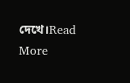দেখে।Read More